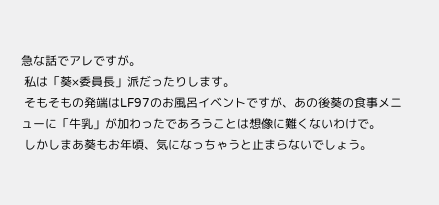急な話でアレですが。
 私は「葵×委員長」派だったりします。
 そもそもの発端はLF97のお風呂イベントですが、あの後葵の食事メニューに「牛乳」が加わったであろうことは想像に難くないわけで。
 しかしまあ葵もお年頃、気になっちゃうと止まらないでしょう。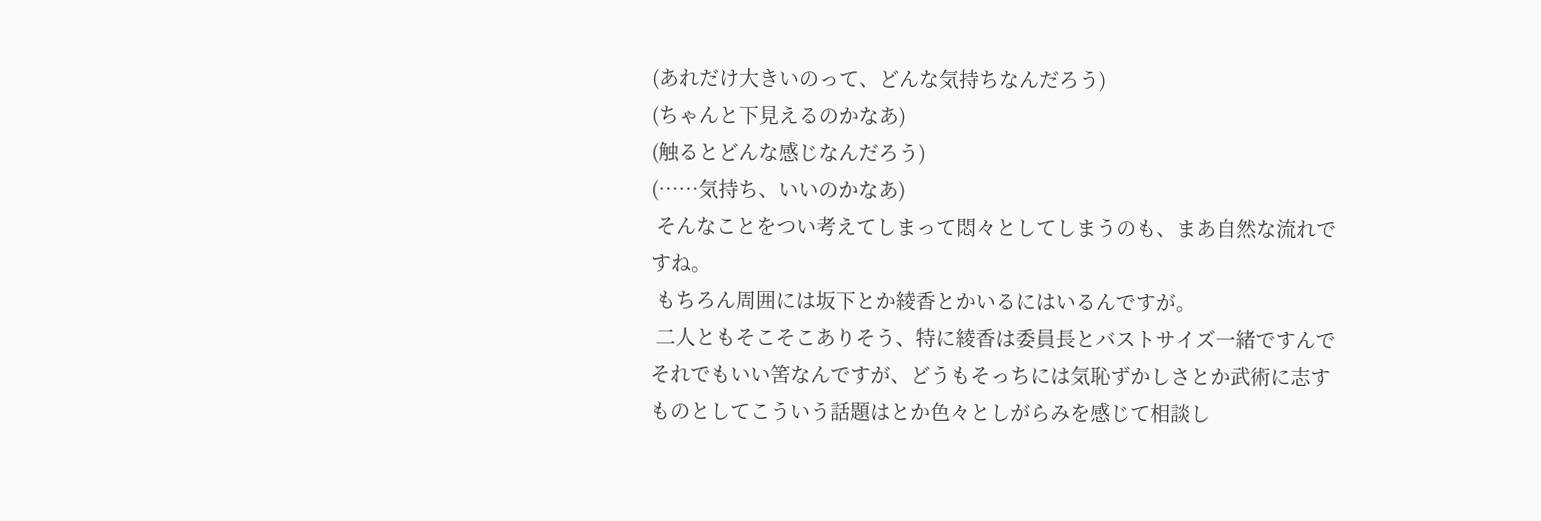(あれだけ大きいのって、どんな気持ちなんだろう)
(ちゃんと下見えるのかなあ)
(触るとどんな感じなんだろう)
(……気持ち、いいのかなあ)
 そんなことをつい考えてしまって悶々としてしまうのも、まあ自然な流れですね。
 もちろん周囲には坂下とか綾香とかいるにはいるんですが。
 二人ともそこそこありそう、特に綾香は委員長とバストサイズ一緒ですんでそれでもいい筈なんですが、どうもそっちには気恥ずかしさとか武術に志すものとしてこういう話題はとか色々としがらみを感じて相談し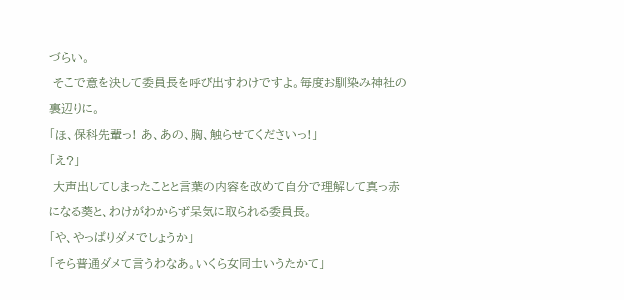づらい。
 そこで意を決して委員長を呼び出すわけですよ。毎度お馴染み神社の裏辺りに。
「ほ、保科先輩っ! あ、あの、胸、触らせてくださいっ!」
「え?」
 大声出してしまったことと言葉の内容を改めて自分で理解して真っ赤になる葵と、わけがわからず呆気に取られる委員長。
「や、やっぱりダメでしょうか」
「そら普通ダメて言うわなあ。いくら女同士いうたかて」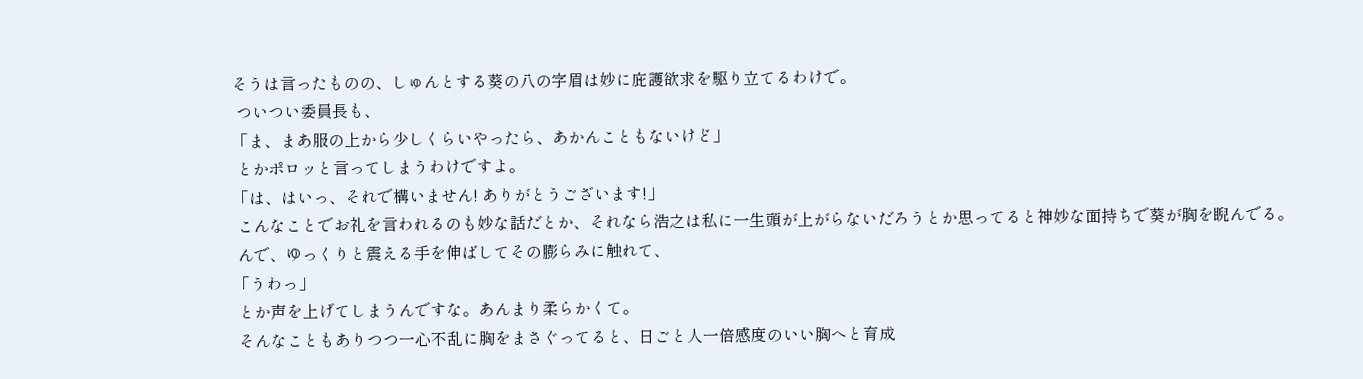そうは言ったものの、しゅんとする葵の八の字眉は妙に庇護欲求を駆り立てるわけで。
 ついつい委員長も、
「ま、まあ服の上から少しくらいやったら、あかんこともないけど」
 とかポロッと言ってしまうわけですよ。
「は、はいっ、それで構いません! ありがとうございます!」
 こんなことでお礼を言われるのも妙な話だとか、それなら浩之は私に一生頭が上がらないだろうとか思ってると神妙な面持ちで葵が胸を睨んでる。
 んで、ゆっくりと震える手を伸ばしてその膨らみに触れて、
「うわっ」
 とか声を上げてしまうんですな。あんまり柔らかくて。
 そんなこともありつつ一心不乱に胸をまさぐってると、日ごと人一倍感度のいい胸へと育成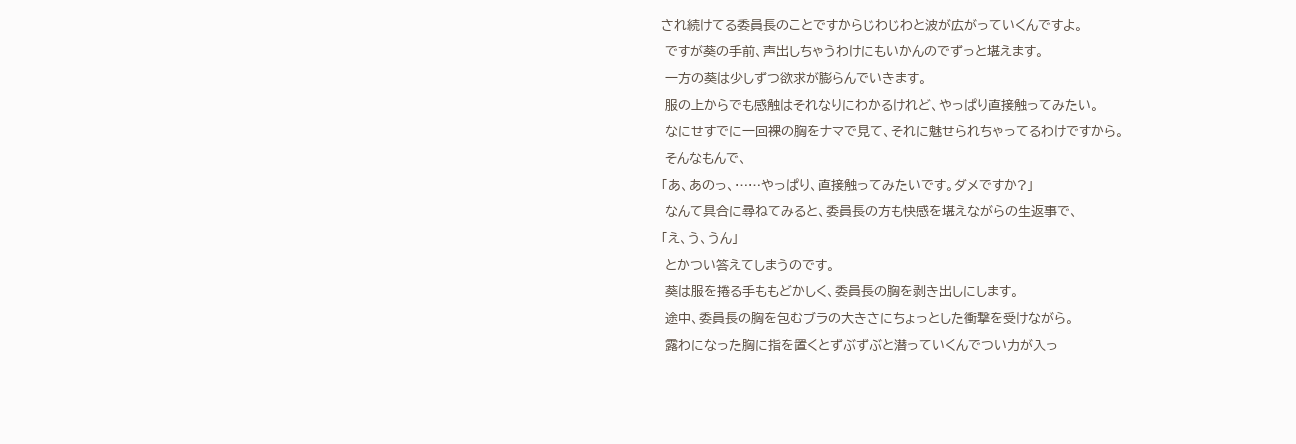され続けてる委員長のことですからじわじわと波が広がっていくんですよ。
 ですが葵の手前、声出しちゃうわけにもいかんのでずっと堪えます。
 一方の葵は少しずつ欲求が膨らんでいきます。
 服の上からでも感触はそれなりにわかるけれど、やっぱり直接触ってみたい。
 なにせすでに一回裸の胸をナマで見て、それに魅せられちゃってるわけですから。
 そんなもんで、
「あ、あのっ、……やっぱり、直接触ってみたいです。ダメですか?」
 なんて具合に尋ねてみると、委員長の方も快感を堪えながらの生返事で、
「え、う、うん」
 とかつい答えてしまうのです。
 葵は服を捲る手ももどかしく、委員長の胸を剥き出しにします。
 途中、委員長の胸を包むブラの大きさにちょっとした衝撃を受けながら。
 露わになった胸に指を置くとずぶずぶと潜っていくんでつい力が入っ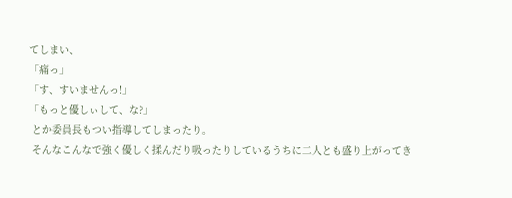てしまい、
「痛っ」
「す、すいませんっ!」
「もっと優しぃして、な?」
 とか委員長もつい指導してしまったり。
 そんなこんなで強く優しく揉んだり吸ったりしているうちに二人とも盛り上がってき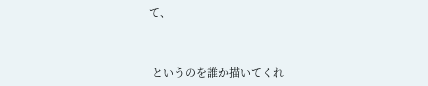て、



 というのを誰か描いてくれ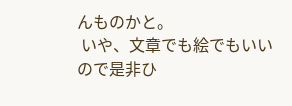んものかと。
 いや、文章でも絵でもいいので是非ひ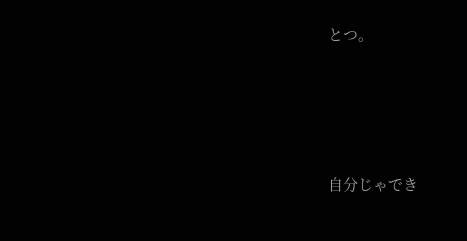とつ。




自分じゃでき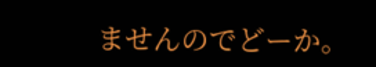ませんのでどーか。